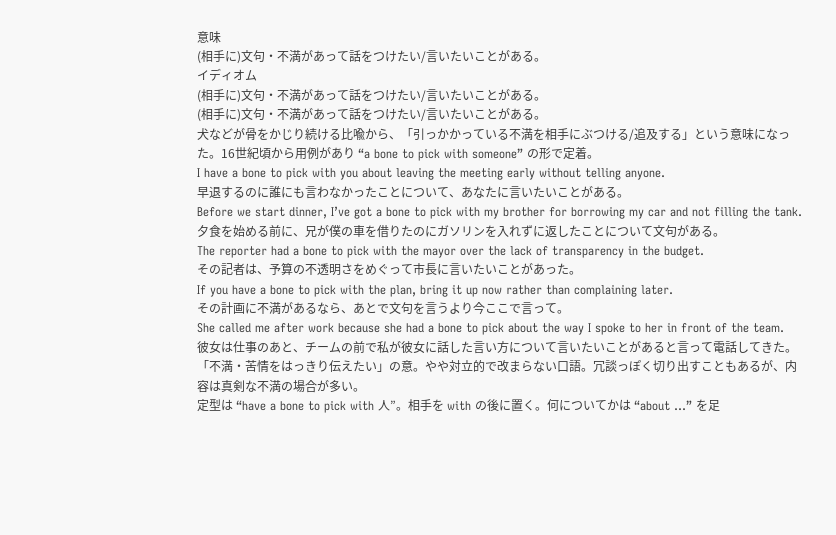意味
(相手に)文句・不満があって話をつけたい/言いたいことがある。
イディオム
(相手に)文句・不満があって話をつけたい/言いたいことがある。
(相手に)文句・不満があって話をつけたい/言いたいことがある。
犬などが骨をかじり続ける比喩から、「引っかかっている不満を相手にぶつける/追及する」という意味になった。16世紀頃から用例があり “a bone to pick with someone” の形で定着。
I have a bone to pick with you about leaving the meeting early without telling anyone.
早退するのに誰にも言わなかったことについて、あなたに言いたいことがある。
Before we start dinner, I’ve got a bone to pick with my brother for borrowing my car and not filling the tank.
夕食を始める前に、兄が僕の車を借りたのにガソリンを入れずに返したことについて文句がある。
The reporter had a bone to pick with the mayor over the lack of transparency in the budget.
その記者は、予算の不透明さをめぐって市長に言いたいことがあった。
If you have a bone to pick with the plan, bring it up now rather than complaining later.
その計画に不満があるなら、あとで文句を言うより今ここで言って。
She called me after work because she had a bone to pick about the way I spoke to her in front of the team.
彼女は仕事のあと、チームの前で私が彼女に話した言い方について言いたいことがあると言って電話してきた。
「不満・苦情をはっきり伝えたい」の意。やや対立的で改まらない口語。冗談っぽく切り出すこともあるが、内容は真剣な不満の場合が多い。
定型は “have a bone to pick with 人”。相手を with の後に置く。何についてかは “about …” を足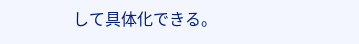して具体化できる。